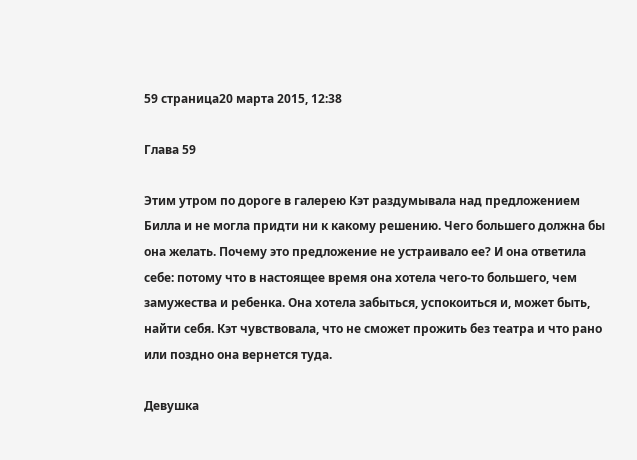59 страница20 марта 2015, 12:38

Глава 59

Этим утром по дороге в галерею Кэт раздумывала над предложением Билла и не могла придти ни к какому решению. Чего большего должна бы она желать. Почему это предложение не устраивало ее? И она ответила себе: потому что в настоящее время она хотела чего-то большего, чем замужества и ребенка. Она хотела забыться, успокоиться и, может быть, найти себя. Кэт чувствовала, что не сможет прожить без театра и что рано или поздно она вернется туда.

Девушка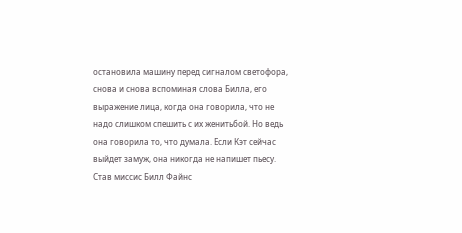остановила машину перед сигналом светофора, снова и снова вспоминая слова Билла, его выражение лица, когда она говорила, что не надо слишком спешить с их женитьбой. Но ведь она говорила то, что думала. Если Кэт сейчас выйдет замуж, она никогда не напишет пьесу. Став миссис Билл Файнс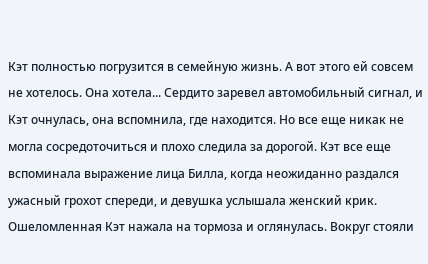Кэт полностью погрузится в семейную жизнь. А вот этого ей совсем не хотелось. Она хотела... Сердито заревел автомобильный сигнал, и Кэт очнулась, она вспомнила, где находится. Но все еще никак не могла сосредоточиться и плохо следила за дорогой. Кэт все еще вспоминала выражение лица Билла, когда неожиданно раздался ужасный грохот спереди, и девушка услышала женский крик. Ошеломленная Кэт нажала на тормоза и оглянулась. Вокруг стояли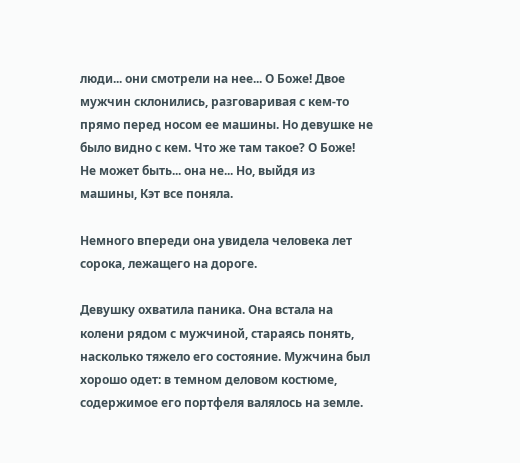люди... они смотрели на нее... О Боже! Двое мужчин склонились, разговаривая с кем-то прямо перед носом ее машины. Но девушке не было видно с кем. Что же там такое? О Боже! Не может быть... она не... Но, выйдя из машины, Кэт все поняла.

Немного впереди она увидела человека лет сорока, лежащего на дороге.

Девушку охватила паника. Она встала на колени рядом с мужчиной, стараясь понять, насколько тяжело его состояние. Мужчина был хорошо одет: в темном деловом костюме, содержимое его портфеля валялось на земле.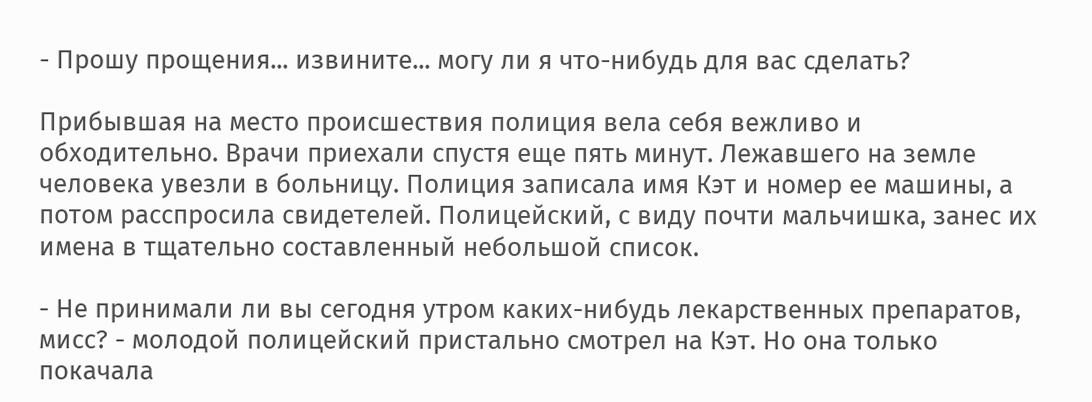- Прошу прощения... извините... могу ли я что-нибудь для вас сделать?

Прибывшая на место происшествия полиция вела себя вежливо и обходительно. Врачи приехали спустя еще пять минут. Лежавшего на земле человека увезли в больницу. Полиция записала имя Кэт и номер ее машины, а потом расспросила свидетелей. Полицейский, с виду почти мальчишка, занес их имена в тщательно составленный небольшой список.

- Не принимали ли вы сегодня утром каких-нибудь лекарственных препаратов, мисс? - молодой полицейский пристально смотрел на Кэт. Но она только покачала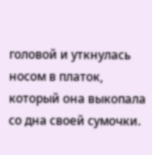головой и уткнулась носом в платок, который она выкопала со дна своей сумочки.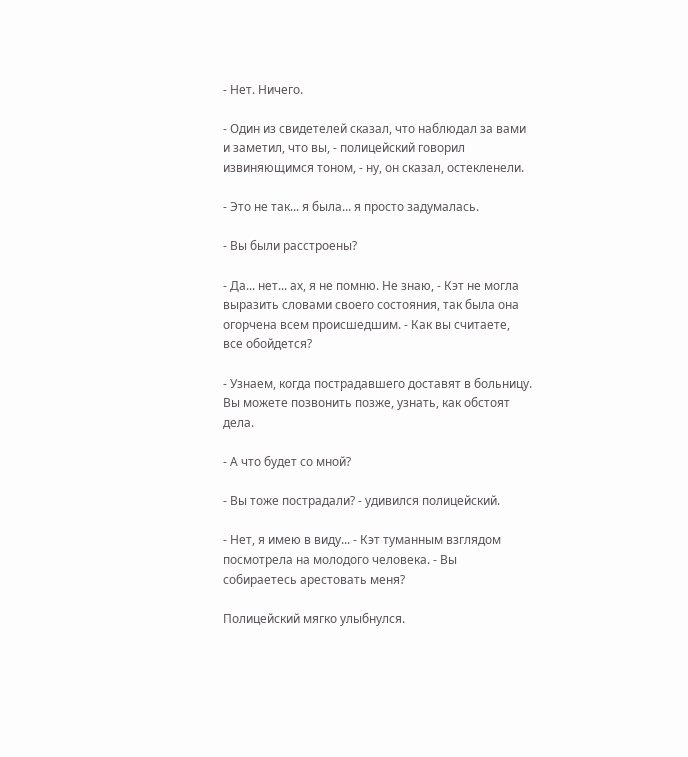- Нет. Ничего.

- Один из свидетелей сказал, что наблюдал за вами и заметил, что вы, - полицейский говорил извиняющимся тоном, - ну, он сказал, остекленели.

- Это не так... я была... я просто задумалась.

- Вы были расстроены?

- Да... нет... ах, я не помню. Не знаю, - Кэт не могла выразить словами своего состояния, так была она огорчена всем происшедшим. - Как вы считаете, все обойдется?

- Узнаем, когда пострадавшего доставят в больницу. Вы можете позвонить позже, узнать, как обстоят дела.

- А что будет со мной?

- Вы тоже пострадали? - удивился полицейский.

- Нет, я имею в виду... - Кэт туманным взглядом посмотрела на молодого человека. - Вы собираетесь арестовать меня?

Полицейский мягко улыбнулся.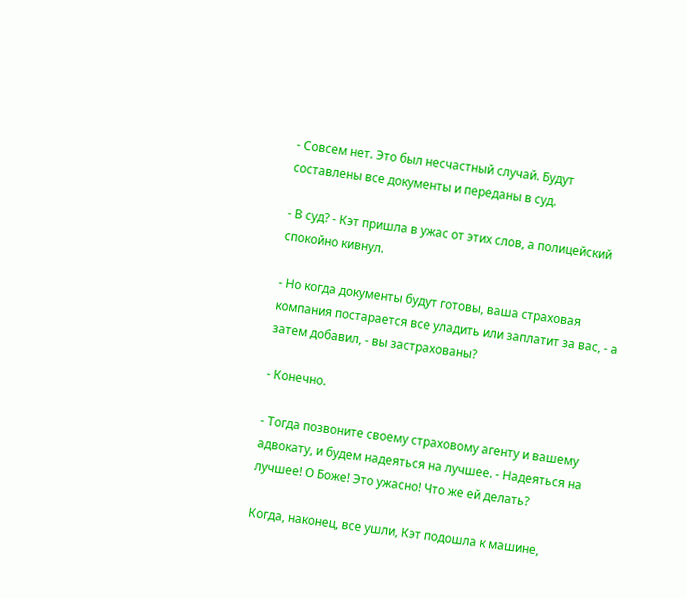- Совсем нет. Это был несчастный случай. Будут составлены все документы и переданы в суд.

- В суд? - Кэт пришла в ужас от этих слов, а полицейский спокойно кивнул.

- Но когда документы будут готовы, ваша страховая компания постарается все уладить или заплатит за вас, - а затем добавил, - вы застрахованы?

- Конечно.

- Тогда позвоните своему страховому агенту и вашему адвокату, и будем надеяться на лучшее. - Надеяться на лучшее! О Боже! Это ужасно! Что же ей делать?

Когда, наконец, все ушли, Кэт подошла к машине,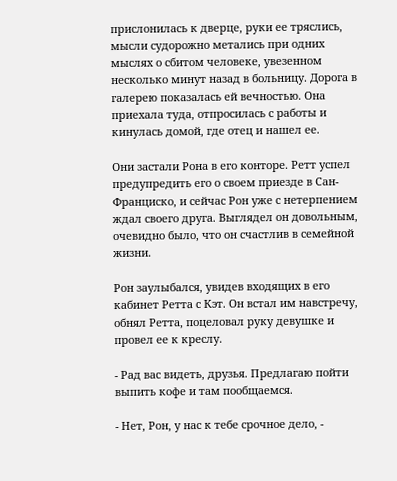прислонилась к дверце, руки ее тряслись, мысли судорожно метались при одних мыслях о сбитом человеке, увезенном несколько минут назад в больницу. Дорога в галерею показалась ей вечностью. Она приехала туда, отпросилась с работы и кинулась домой, где отец и нашел ее.

Они застали Рона в его конторе. Ретт успел предупредить его о своем приезде в Сан-Франциско, и сейчас Рон уже с нетерпением ждал своего друга. Выглядел он довольным, очевидно было, что он счастлив в семейной жизни.

Рон заулыбался, увидев входящих в его кабинет Ретта с Кэт. Он встал им навстречу, обнял Ретта, поцеловал руку девушке и провел ее к креслу.

- Рад вас видеть, друзья. Предлагаю пойти выпить кофе и там пообщаемся.

- Нет, Рон, у нас к тебе срочное дело, -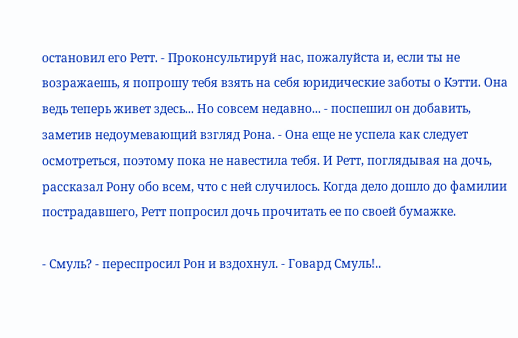остановил его Ретт. - Проконсультируй нас, пожалуйста и, если ты не возражаешь, я попрошу тебя взять на себя юридические заботы о Кэтти. Она ведь теперь живет здесь... Но совсем недавно... - поспешил он добавить, заметив недоумевающий взгляд Рона. - Она еще не успела как следует осмотреться, поэтому пока не навестила тебя. И Ретт, поглядывая на дочь, рассказал Рону обо всем, что с ней случилось. Когда дело дошло до фамилии пострадавшего, Ретт попросил дочь прочитать ее по своей бумажке.

- Смуль? - переспросил Рон и вздохнул. - Говард Смуль!..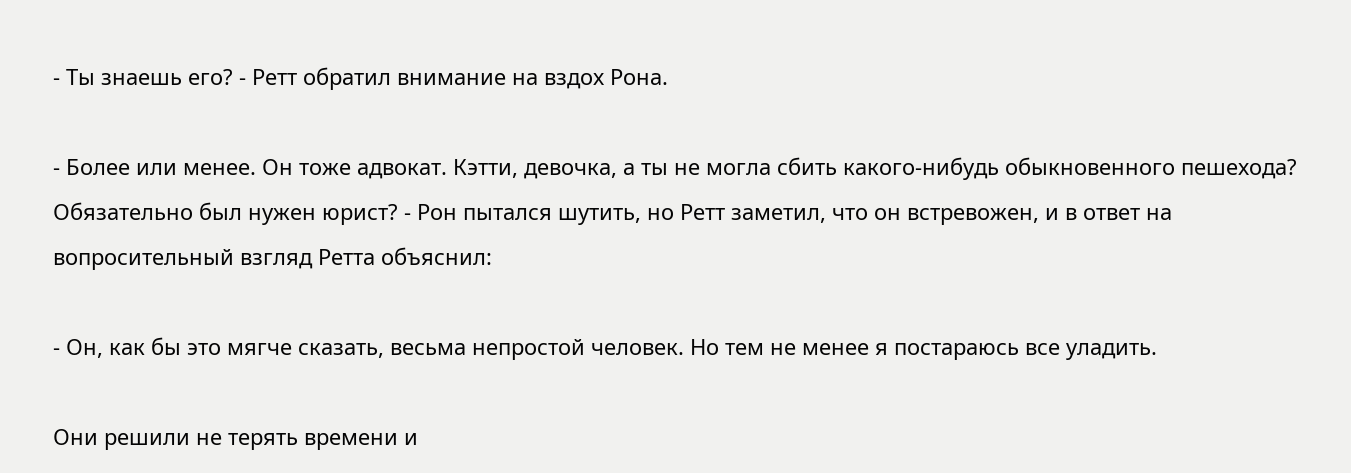- Ты знаешь его? - Ретт обратил внимание на вздох Рона.

- Более или менее. Он тоже адвокат. Кэтти, девочка, а ты не могла сбить какого-нибудь обыкновенного пешехода? Обязательно был нужен юрист? - Рон пытался шутить, но Ретт заметил, что он встревожен, и в ответ на вопросительный взгляд Ретта объяснил:

- Он, как бы это мягче сказать, весьма непростой человек. Но тем не менее я постараюсь все уладить.

Они решили не терять времени и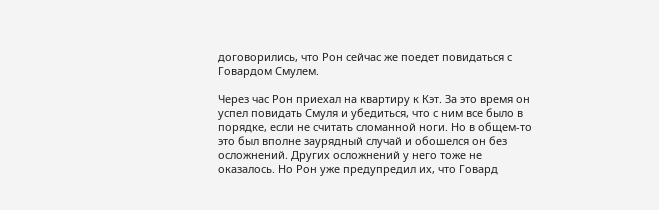договорились, что Рон сейчас же поедет повидаться с Говардом Смулем.

Через час Рон приехал на квартиру к Кэт. За это время он успел повидать Смуля и убедиться, что с ним все было в порядке, если не считать сломанной ноги. Но в общем-то это был вполне заурядный случай и обошелся он без осложнений. Других осложнений у него тоже не оказалось. Но Рон уже предупредил их, что Говард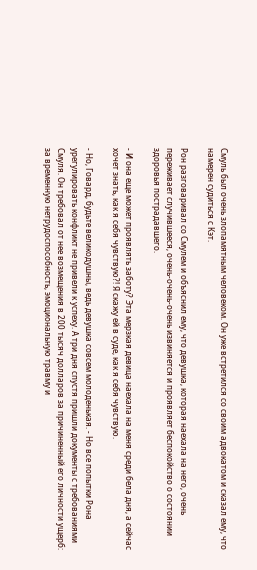Смуль был очень злопамятным человеком. Он уже встретился со своим адвокатом и сказал ему, что намерен судиться с Кэт.

Рон разговаривал со Смулем и объяснил ему, что девушка, которая наехала на него, очень переживает случившееся, очень-очень-очень извиняется и проявляет беспокойство о состоянии здоровья пострадавшего.

- И она еще может проявлять заботу? Эта мерзкая девица наехала на меня среди бела дня, а сейчас хочет знать, как я себя чувствую?! Я скажу ей в суде, как я себя чувствую.

- Но, Говард, будьте великодушны, ведь девушка совсем молоденькая. - Но все попытки Рона урегулировать конфликт не привели к успеху. А три дня спустя пришли документы с требованиями Смуля. Он требовал от нее возмещения в 200 тысяч долларов за причиненный его личности ущерб: за временную нетрудоспособность, эмоциональную травму и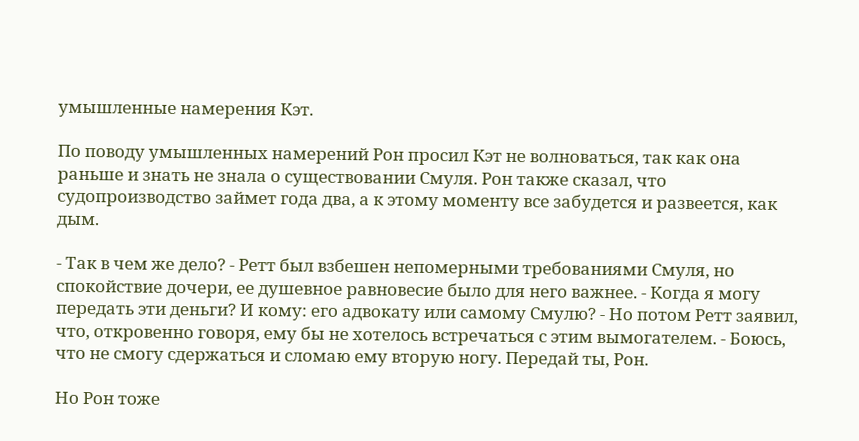умышленные намерения Кэт.

По поводу умышленных намерений Рон просил Кэт не волноваться, так как она раньше и знать не знала о существовании Смуля. Рон также сказал, что судопроизводство займет года два, а к этому моменту все забудется и развеется, как дым.

- Так в чем же дело? - Ретт был взбешен непомерными требованиями Смуля, но спокойствие дочери, ее душевное равновесие было для него важнее. - Когда я могу передать эти деньги? И кому: его адвокату или самому Смулю? - Но потом Ретт заявил, что, откровенно говоря, ему бы не хотелось встречаться с этим вымогателем. - Боюсь, что не смогу сдержаться и сломаю ему вторую ногу. Передай ты, Рон.

Но Рон тоже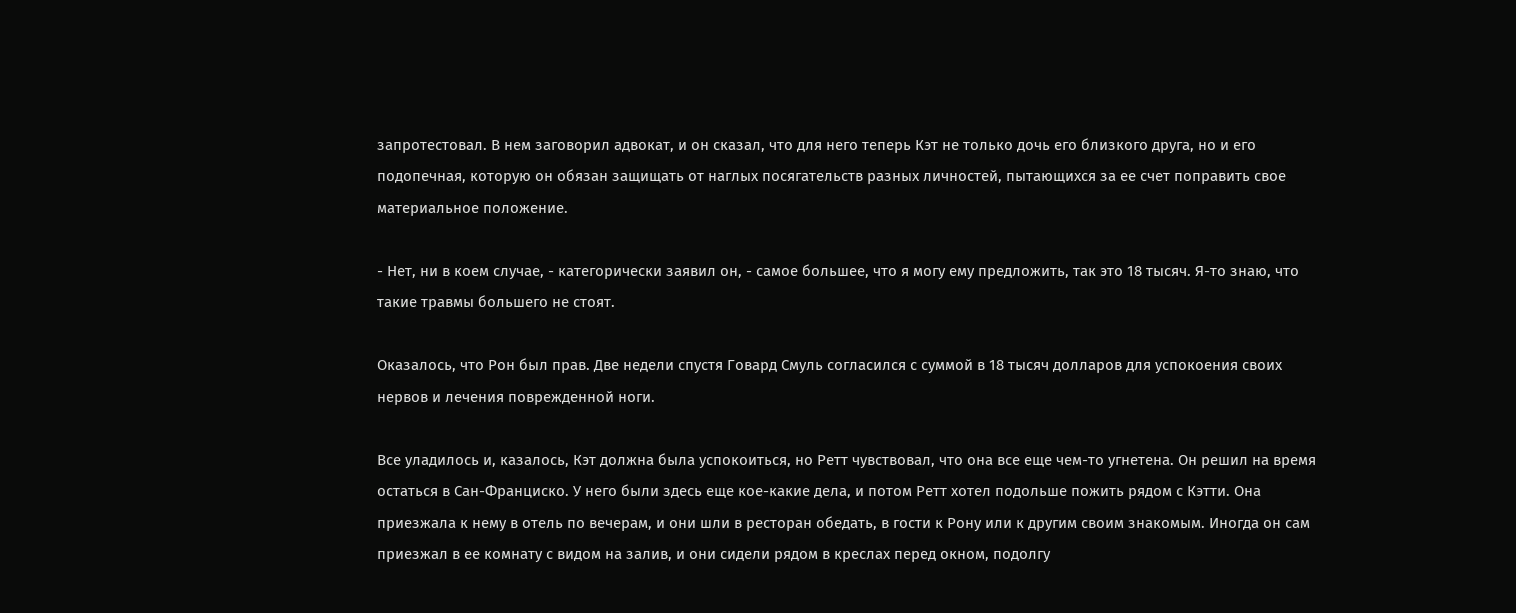запротестовал. В нем заговорил адвокат, и он сказал, что для него теперь Кэт не только дочь его близкого друга, но и его подопечная, которую он обязан защищать от наглых посягательств разных личностей, пытающихся за ее счет поправить свое материальное положение.

- Нет, ни в коем случае, - категорически заявил он, - самое большее, что я могу ему предложить, так это 18 тысяч. Я-то знаю, что такие травмы большего не стоят.

Оказалось, что Рон был прав. Две недели спустя Говард Смуль согласился с суммой в 18 тысяч долларов для успокоения своих нервов и лечения поврежденной ноги.

Все уладилось и, казалось, Кэт должна была успокоиться, но Ретт чувствовал, что она все еще чем-то угнетена. Он решил на время остаться в Сан-Франциско. У него были здесь еще кое-какие дела, и потом Ретт хотел подольше пожить рядом с Кэтти. Она приезжала к нему в отель по вечерам, и они шли в ресторан обедать, в гости к Рону или к другим своим знакомым. Иногда он сам приезжал в ее комнату с видом на залив, и они сидели рядом в креслах перед окном, подолгу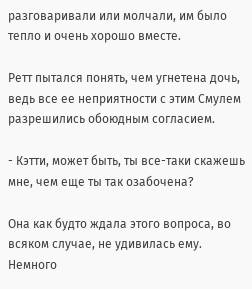разговаривали или молчали, им было тепло и очень хорошо вместе.

Ретт пытался понять, чем угнетена дочь, ведь все ее неприятности с этим Смулем разрешились обоюдным согласием.

- Кэтти, может быть, ты все-таки скажешь мне, чем еще ты так озабочена?

Она как будто ждала этого вопроса, во всяком случае, не удивилась ему. Немного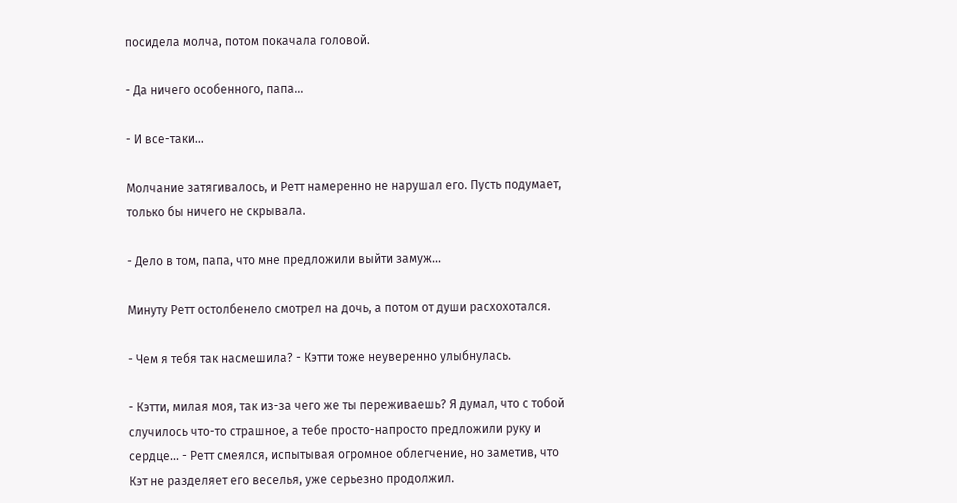посидела молча, потом покачала головой.

- Да ничего особенного, папа...

- И все-таки...

Молчание затягивалось, и Ретт намеренно не нарушал его. Пусть подумает, только бы ничего не скрывала.

- Дело в том, папа, что мне предложили выйти замуж...

Минуту Ретт остолбенело смотрел на дочь, а потом от души расхохотался.

- Чем я тебя так насмешила? - Кэтти тоже неуверенно улыбнулась.

- Кэтти, милая моя, так из-за чего же ты переживаешь? Я думал, что с тобой случилось что-то страшное, а тебе просто-напросто предложили руку и сердце... - Ретт смеялся, испытывая огромное облегчение, но заметив, что Кэт не разделяет его веселья, уже серьезно продолжил.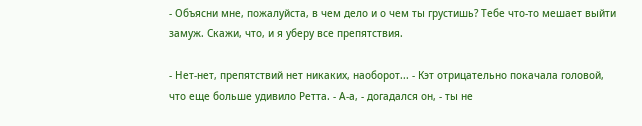- Объясни мне, пожалуйста, в чем дело и о чем ты грустишь? Тебе что-то мешает выйти замуж. Скажи, что, и я уберу все препятствия.

- Нет-нет, препятствий нет никаких, наоборот... - Кэт отрицательно покачала головой, что еще больше удивило Ретта. - А-а, - догадался он, - ты не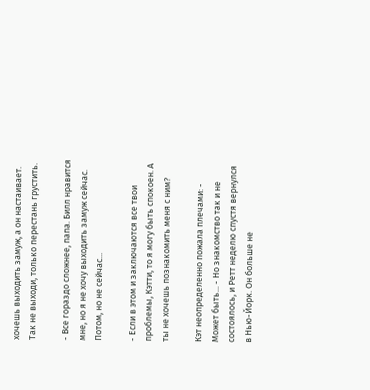хочешь выходить замуж, а он настаивает. Так не выходи, только перестань грустить.

- Все гораздо сложнее, папа. Билл нравится мне, но я не хочу выходить замуж сейчас. Потом, но не сейчас...

- Если в этом и заключаются все твои проблемы, Кэтти, то я могу быть спокоен. А ты не хочешь познакомить меня с ним?

Кэт неопределенно пожала плечами: - Может быть... - Но знакомство так и не состоялось, и Ретт неделю спустя вернулся в Нью-Йорк. Он больше не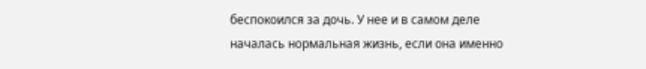беспокоился за дочь. У нее и в самом деле началась нормальная жизнь, если она именно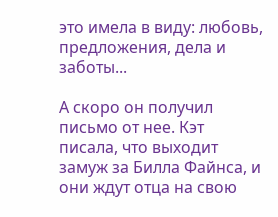это имела в виду: любовь, предложения, дела и заботы...

А скоро он получил письмо от нее. Кэт писала, что выходит замуж за Билла Файнса, и они ждут отца на свою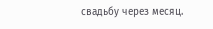свадьбу через месяц.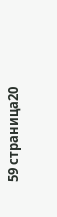59 страница20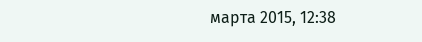марта 2015, 12:38